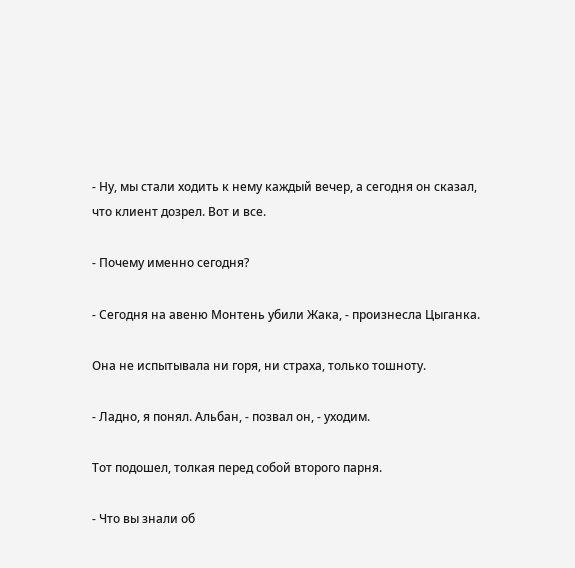- Ну, мы стали ходить к нему каждый вечер, а сегодня он сказал, что клиент дозрел. Вот и все.

- Почему именно сегодня?

- Сегодня на авеню Монтень убили Жака, - произнесла Цыганка.

Она не испытывала ни горя, ни страха, только тошноту.

- Ладно, я понял. Альбан, - позвал он, - уходим.

Тот подошел, толкая перед собой второго парня.

- Что вы знали об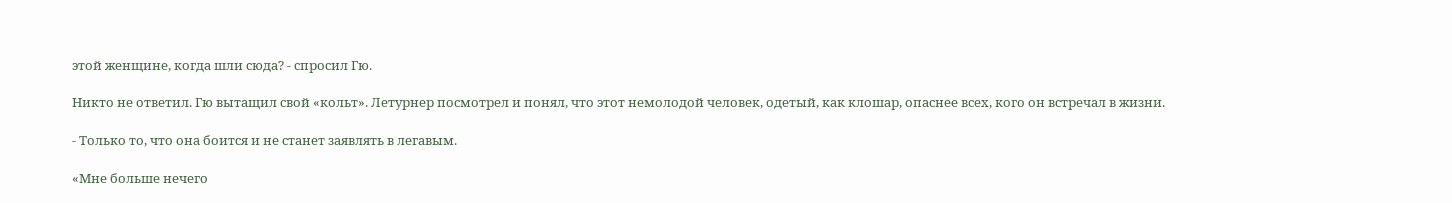этой женщине, когда шли сюда? - спросил Гю.

Никто не ответил. Гю вытащил свой «кольт». Летурнер посмотрел и понял, что этот немолодой человек, одетый, как клошар, опаснее всех, кого он встречал в жизни.

- Только то, что она боится и не станет заявлять в легавым.

«Мне больше нечего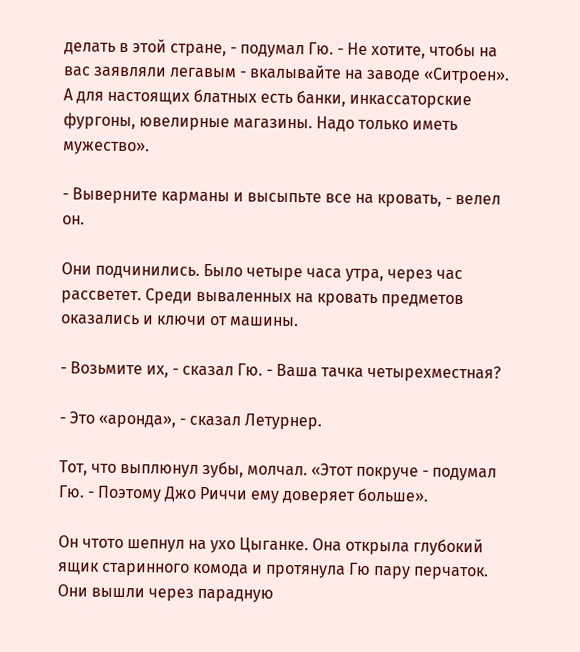делать в этой стране, - подумал Гю. - Не хотите, чтобы на вас заявляли легавым - вкалывайте на заводе «Ситроен». А для настоящих блатных есть банки, инкассаторские фургоны, ювелирные магазины. Надо только иметь мужество».

- Выверните карманы и высыпьте все на кровать, - велел он.

Они подчинились. Было четыре часа утра, через час рассветет. Среди вываленных на кровать предметов оказались и ключи от машины.

- Возьмите их, - сказал Гю. - Ваша тачка четырехместная?

- Это «аронда», - сказал Летурнер.

Тот, что выплюнул зубы, молчал. «Этот покруче - подумал Гю. - Поэтому Джо Риччи ему доверяет больше».

Он чтото шепнул на ухо Цыганке. Она открыла глубокий ящик старинного комода и протянула Гю пару перчаток. Они вышли через парадную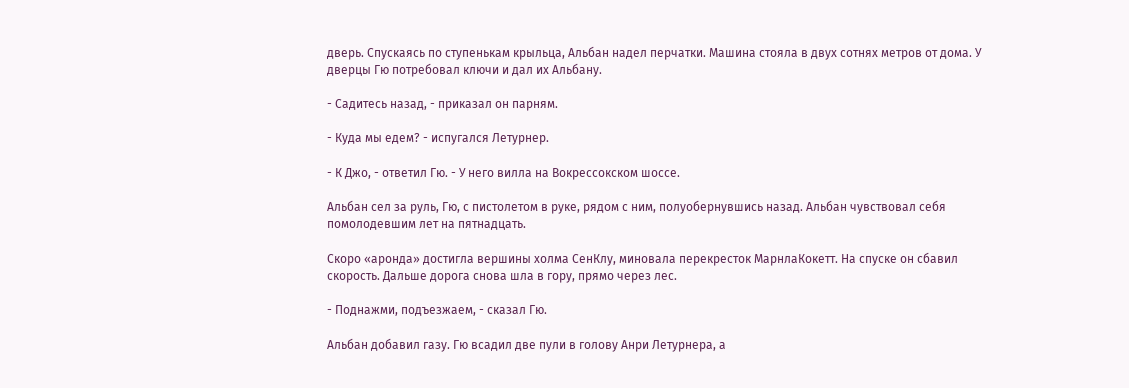дверь. Спускаясь по ступенькам крыльца, Альбан надел перчатки. Машина стояла в двух сотнях метров от дома. У дверцы Гю потребовал ключи и дал их Альбану.

- Садитесь назад, - приказал он парням.

- Куда мы едем? - испугался Летурнер.

- К Джо, - ответил Гю. - У него вилла на Вокрессокском шоссе.

Альбан сел за руль, Гю, с пистолетом в руке, рядом с ним, полуобернувшись назад. Альбан чувствовал себя помолодевшим лет на пятнадцать.

Скоро «аронда» достигла вершины холма СенКлу, миновала перекресток МарнлаКокетт. На спуске он сбавил скорость. Дальше дорога снова шла в гору, прямо через лес.

- Поднажми, подъезжаем, - сказал Гю.

Альбан добавил газу. Гю всадил две пули в голову Анри Летурнера, а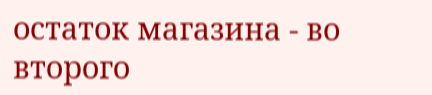остаток магазина - во второго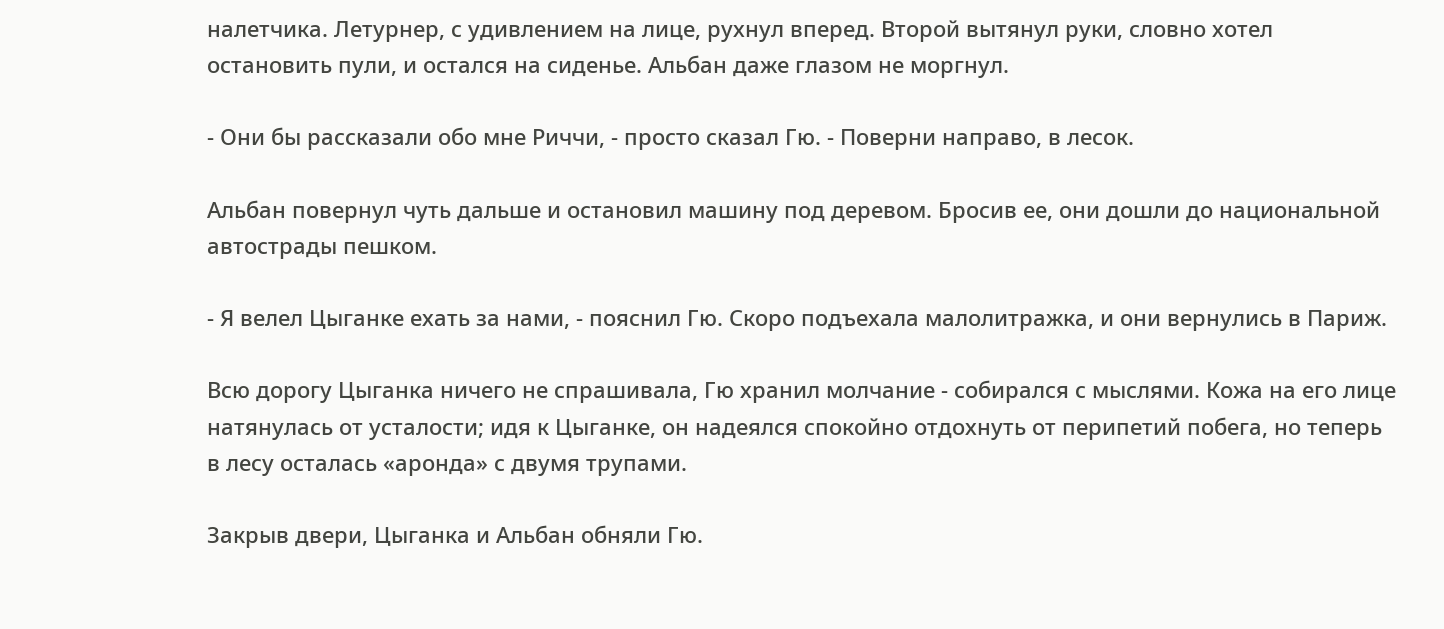налетчика. Летурнер, с удивлением на лице, рухнул вперед. Второй вытянул руки, словно хотел остановить пули, и остался на сиденье. Альбан даже глазом не моргнул.

- Они бы рассказали обо мне Риччи, - просто сказал Гю. - Поверни направо, в лесок.

Альбан повернул чуть дальше и остановил машину под деревом. Бросив ее, они дошли до национальной автострады пешком.

- Я велел Цыганке ехать за нами, - пояснил Гю. Скоро подъехала малолитражка, и они вернулись в Париж.

Всю дорогу Цыганка ничего не спрашивала, Гю хранил молчание - собирался с мыслями. Кожа на его лице натянулась от усталости; идя к Цыганке, он надеялся спокойно отдохнуть от перипетий побега, но теперь в лесу осталась «аронда» с двумя трупами.

Закрыв двери, Цыганка и Альбан обняли Гю.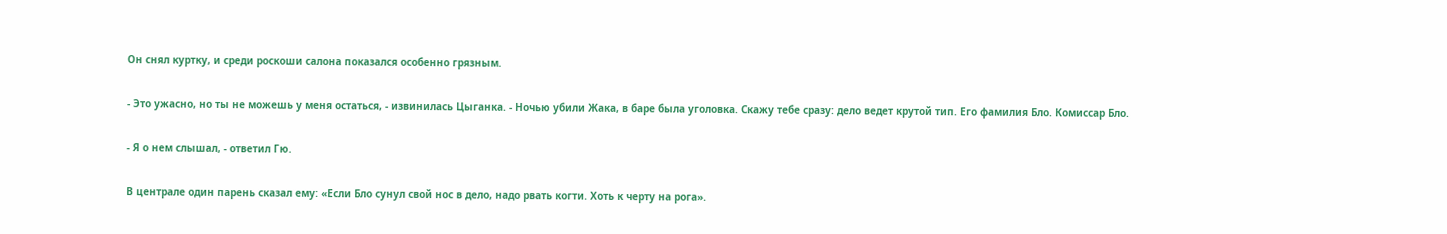Он снял куртку, и среди роскоши салона показался особенно грязным.

- Это ужасно, но ты не можешь у меня остаться, - извинилась Цыганка. - Ночью убили Жака, в баре была уголовка. Скажу тебе сразу: дело ведет крутой тип. Его фамилия Бло. Комиссар Бло.

- Я о нем слышал, - ответил Гю.

В централе один парень сказал ему: «Если Бло сунул свой нос в дело, надо рвать когти. Хоть к черту на рога».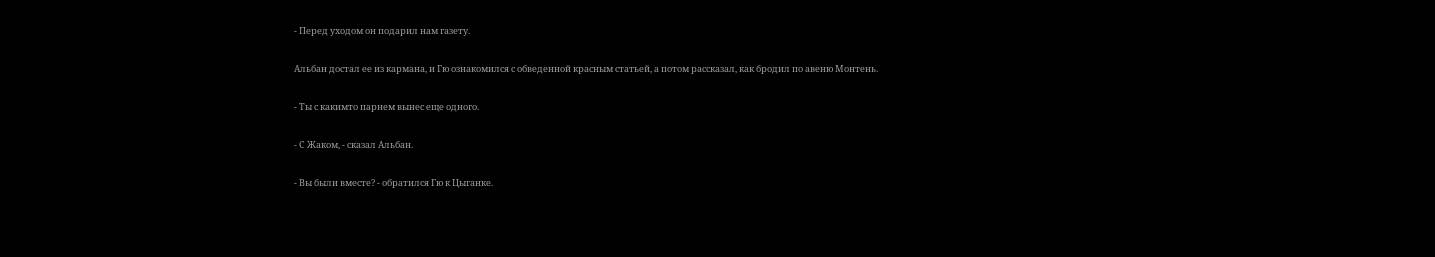- Перед уходом он подарил нам газету.

Альбан достал ее из кармана, и Гю ознакомился с обведенной красным статьей, а потом рассказал, как бродил по авеню Монтень.

- Ты с какимто парнем вынес еще одного.

- С Жаком, - сказал Альбан.

- Вы были вместе? - обратился Гю к Цыганке.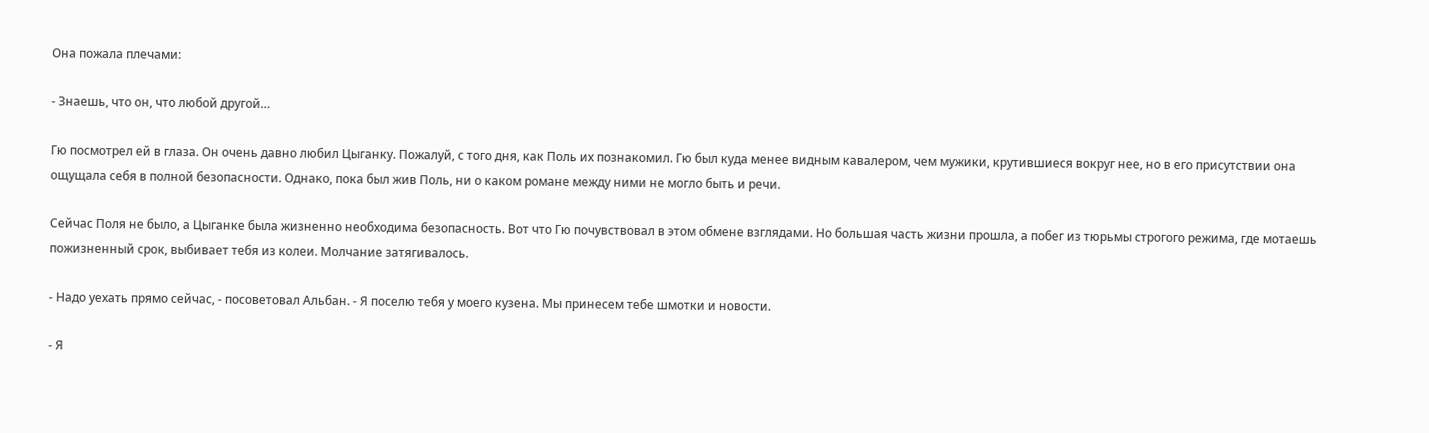Она пожала плечами:

- Знаешь, что он, что любой другой…

Гю посмотрел ей в глаза. Он очень давно любил Цыганку. Пожалуй, с того дня, как Поль их познакомил. Гю был куда менее видным кавалером, чем мужики, крутившиеся вокруг нее, но в его присутствии она ощущала себя в полной безопасности. Однако, пока был жив Поль, ни о каком романе между ними не могло быть и речи.

Сейчас Поля не было, а Цыганке была жизненно необходима безопасность. Вот что Гю почувствовал в этом обмене взглядами. Но большая часть жизни прошла, а побег из тюрьмы строгого режима, где мотаешь пожизненный срок, выбивает тебя из колеи. Молчание затягивалось.

- Надо уехать прямо сейчас, - посоветовал Альбан. - Я поселю тебя у моего кузена. Мы принесем тебе шмотки и новости.

- Я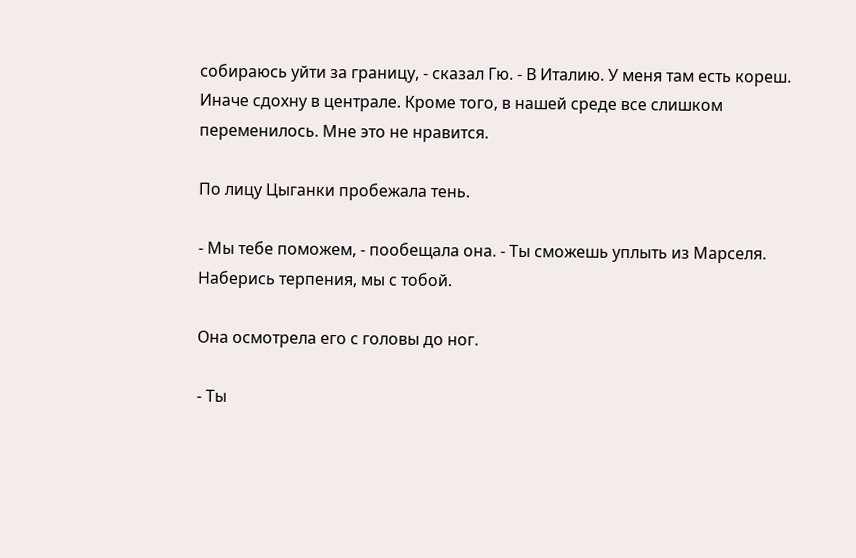собираюсь уйти за границу, - сказал Гю. - В Италию. У меня там есть кореш. Иначе сдохну в централе. Кроме того, в нашей среде все слишком переменилось. Мне это не нравится.

По лицу Цыганки пробежала тень.

- Мы тебе поможем, - пообещала она. - Ты сможешь уплыть из Марселя. Наберись терпения, мы с тобой.

Она осмотрела его с головы до ног.

- Ты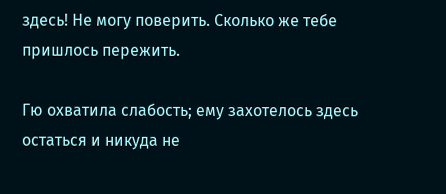здесь! Не могу поверить. Сколько же тебе пришлось пережить.

Гю охватила слабость; ему захотелось здесь остаться и никуда не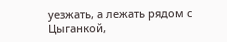уезжать, а лежать рядом с Цыганкой,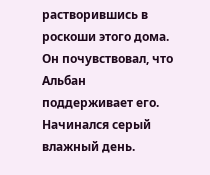растворившись в роскоши этого дома. Он почувствовал, что Альбан поддерживает его. Начинался серый влажный день.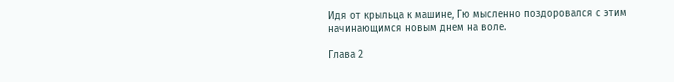Идя от крыльца к машине, Гю мысленно поздоровался с этим начинающимся новым днем на воле.

Глава 2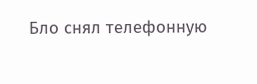Бло снял телефонную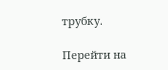трубку.

Перейти на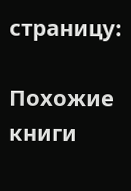страницу:

Похожие книги